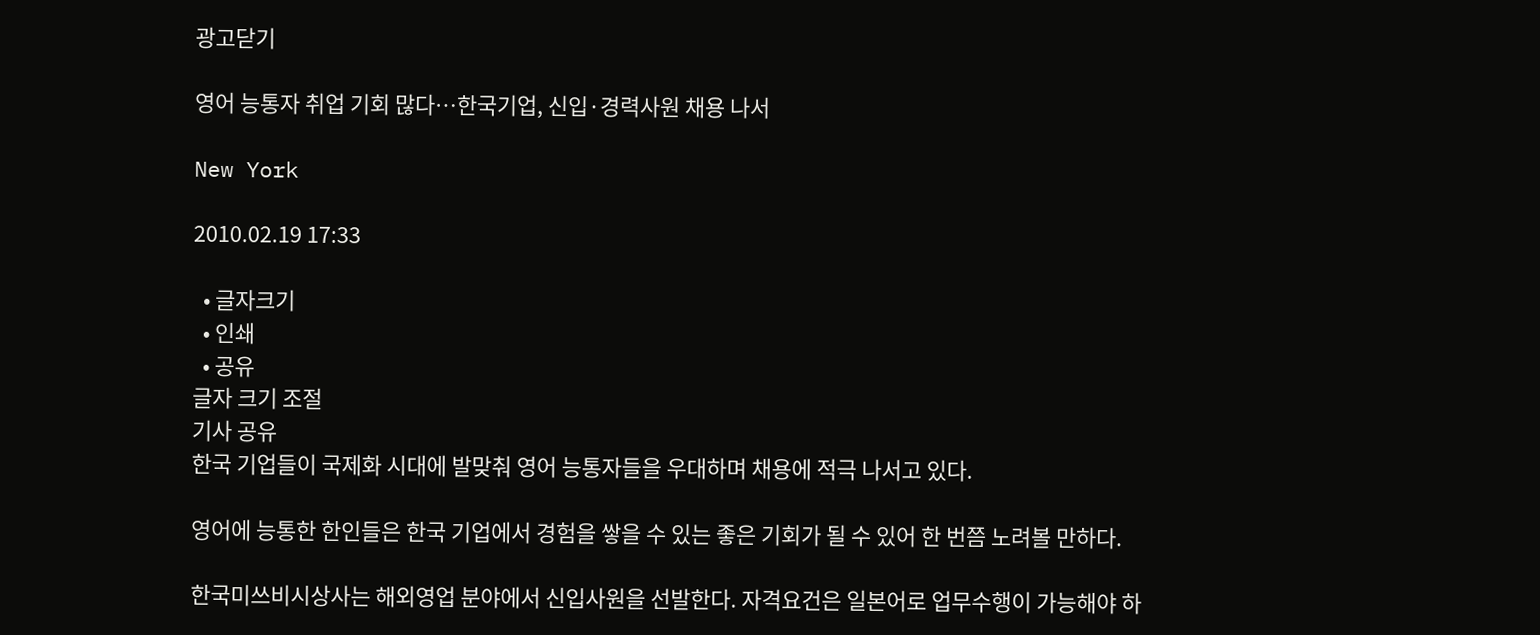광고닫기

영어 능통자 취업 기회 많다…한국기업, 신입·경력사원 채용 나서

New York

2010.02.19 17:33

  • 글자크기
  • 인쇄
  • 공유
글자 크기 조절
기사 공유
한국 기업들이 국제화 시대에 발맞춰 영어 능통자들을 우대하며 채용에 적극 나서고 있다.

영어에 능통한 한인들은 한국 기업에서 경험을 쌓을 수 있는 좋은 기회가 될 수 있어 한 번쯤 노려볼 만하다.

한국미쓰비시상사는 해외영업 분야에서 신입사원을 선발한다. 자격요건은 일본어로 업무수행이 가능해야 하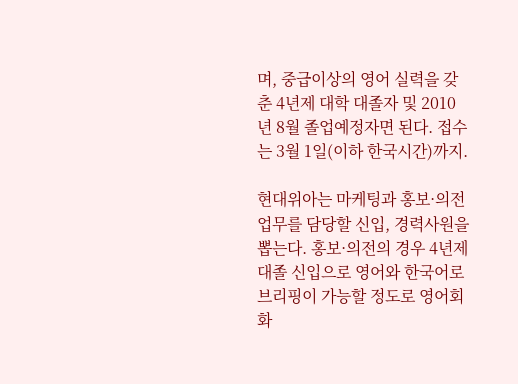며, 중급이상의 영어 실력을 갖춘 4년제 대학 대졸자 및 2010년 8월 졸업예정자면 된다. 접수는 3월 1일(이하 한국시간)까지.

현대위아는 마케팅과 홍보·의전 업무를 담당할 신입, 경력사원을 뽑는다. 홍보·의전의 경우 4년제 대졸 신입으로 영어와 한국어로 브리핑이 가능할 정도로 영어회화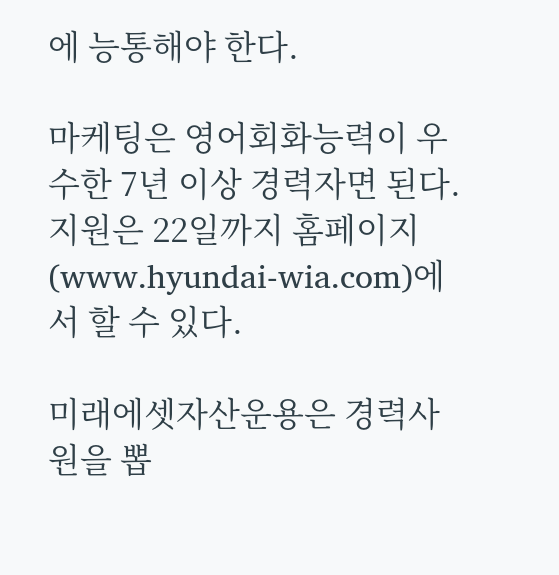에 능통해야 한다.

마케팅은 영어회화능력이 우수한 7년 이상 경력자면 된다. 지원은 22일까지 홈페이지(www.hyundai-wia.com)에서 할 수 있다.

미래에셋자산운용은 경력사원을 뽑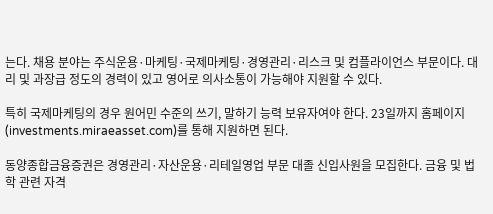는다. 채용 분야는 주식운용·마케팅·국제마케팅·경영관리·리스크 및 컴플라이언스 부문이다. 대리 및 과장급 정도의 경력이 있고 영어로 의사소통이 가능해야 지원할 수 있다.

특히 국제마케팅의 경우 원어민 수준의 쓰기, 말하기 능력 보유자여야 한다. 23일까지 홈페이지(investments.miraeasset.com)를 통해 지원하면 된다.

동양종합금융증권은 경영관리·자산운용·리테일영업 부문 대졸 신입사원을 모집한다. 금융 및 법학 관련 자격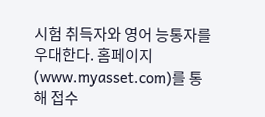시험 취득자와 영어 능통자를 우대한다. 홈페이지(www.myasset.com)를 통해 접수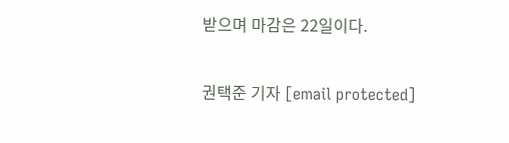받으며 마감은 22일이다.

권택준 기자 [email protected]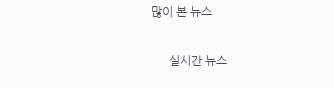많이 본 뉴스

      실시간 뉴스